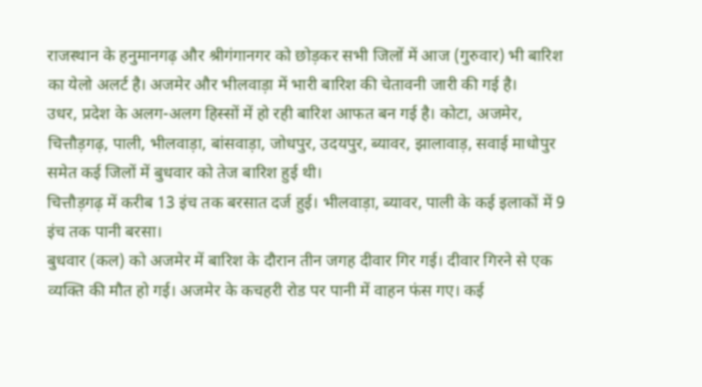राजस्थान के हनुमानगढ़ और श्रीगंगानगर को छोड़कर सभी जिलों में आज (गुरुवार) भी बारिश का येलो अलर्ट है। अजमेर और भीलवाड़ा में भारी बारिश की चेतावनी जारी की गई है।
उधर, प्रदेश के अलग-अलग हिस्सों में हो रही बारिश आफत बन गई है। कोटा, अजमेर, चित्तौड़गढ़, पाली, भीलवाड़ा, बांसवाड़ा, जोधपुर, उदयपुर, ब्यावर, झालावाड़, सवाई माधोपुर समेत कई जिलों में बुधवार को तेज बारिश हुई थी।
चित्तौड़गढ़ में करीब 13 इंच तक बरसात दर्ज हुई। भीलवाड़ा, ब्यावर, पाली के कई इलाकों में 9 इंच तक पानी बरसा।
बुधवार (कल) को अजमेर में बारिश के दौरान तीन जगह दीवार गिर गई। दीवार गिरने से एक व्यक्ति की मौत हो गई। अजमेर के कचहरी रोड पर पानी में वाहन फंस गए। कई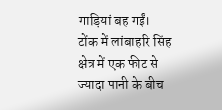गाड़ियां बह गईं।
टोंक में लांबाहरि सिंह क्षेत्र में एक फीट से ज्यादा पानी के बीच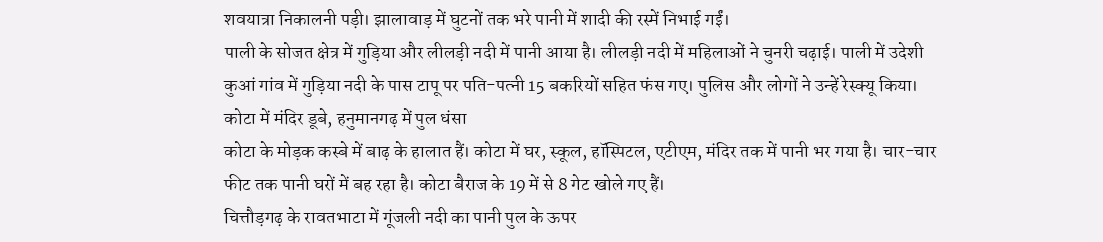शवयात्रा निकालनी पड़ी। झालावाड़ में घुटनों तक भरे पानी में शादी की रस्में निभाई गईं।
पाली के सोजत क्षेत्र में गुड़िया और लीलड़ी नदी में पानी आया है। लीलड़ी नदी में महिलाओं ने चुनरी चढ़ाई। पाली में उदेशी कुआं गांव में गुड़िया नदी के पास टापू पर पति-पत्नी 15 बकरियों सहित फंस गए। पुलिस और लोगों ने उन्हें रेस्क्यू किया।
कोटा में मंदिर डूबे, हनुमानगढ़ में पुल धंसा
कोटा के मोड़क कस्बे में बाढ़ के हालात हैं। कोटा में घर, स्कूल, हॉस्पिटल, एटीएम, मंदिर तक में पानी भर गया है। चार-चार फीट तक पानी घरों में बह रहा है। कोटा बैराज के 19 में से 8 गेट खोले गए हैं।
चित्तौड़गढ़ के रावतभाटा में गूंजली नदी का पानी पुल के ऊपर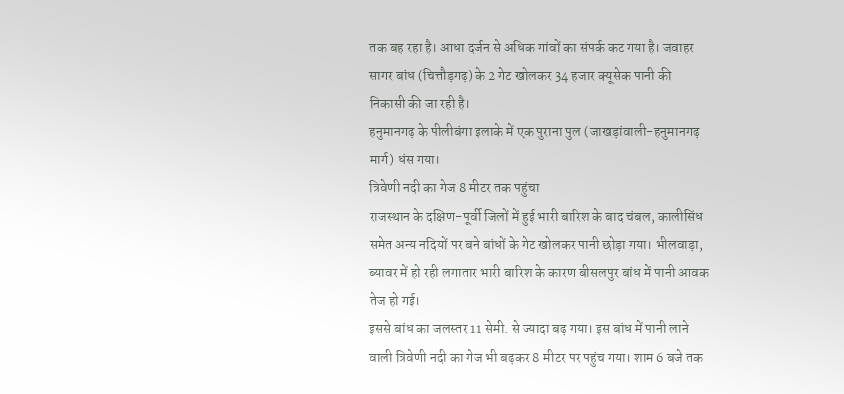तक बह रहा है। आधा दर्जन से अधिक गांवों का संपर्क कट गया है। जवाहर सागर बांध (चित्तौड़गढ़) के 2 गेट खोलकर 34 हजार क्यूसेक पानी की निकासी की जा रही है।
हनुमानगढ़ के पीलीबंगा इलाके में एक पुराना पुल (जाखड़ांवाली-हनुमानगढ़ मार्ग) धंस गया।
त्रिवेणी नदी का गेज 8 मीटर तक पहुंचा
राजस्थान के दक्षिण-पूर्वी जिलों में हुई भारी बारिश के बाद चंबल, कालीसिंध समेत अन्य नदियों पर बने बांधों के गेट खोलकर पानी छोड़ा गया। भीलवाड़ा, ब्यावर में हो रही लगातार भारी बारिश के कारण बीसलपुर बांध में पानी आवक तेज हो गई।
इससे बांध का जलस्तर 11 सेमी. से ज्यादा बढ़ गया। इस बांध में पानी लाने वाली त्रिवेणी नदी का गेज भी बढ़कर 8 मीटर पर पहुंच गया। शाम 6 बजे तक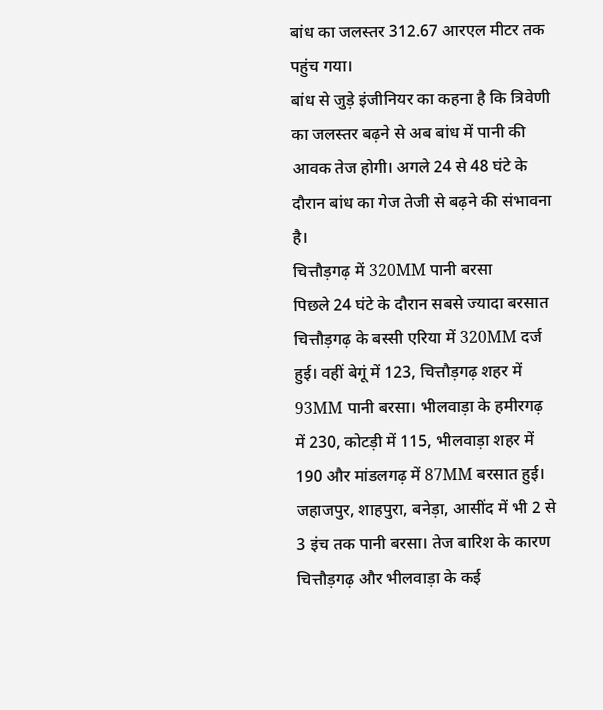बांध का जलस्तर 312.67 आरएल मीटर तक पहुंच गया।
बांध से जुड़े इंजीनियर का कहना है कि त्रिवेणी का जलस्तर बढ़ने से अब बांध में पानी की आवक तेज होगी। अगले 24 से 48 घंटे के दौरान बांध का गेज तेजी से बढ़ने की संभावना है।
चित्तौड़गढ़ में 320MM पानी बरसा
पिछले 24 घंटे के दौरान सबसे ज्यादा बरसात चित्तौड़गढ़ के बस्सी एरिया में 320MM दर्ज हुई। वहीं बेगूं में 123, चित्तौड़गढ़ शहर में 93MM पानी बरसा। भीलवाड़ा के हमीरगढ़ में 230, कोटड़ी में 115, भीलवाड़ा शहर में 190 और मांडलगढ़ में 87MM बरसात हुई।
जहाजपुर, शाहपुरा, बनेड़ा, आसींद में भी 2 से 3 इंच तक पानी बरसा। तेज बारिश के कारण चित्तौड़गढ़ और भीलवाड़ा के कई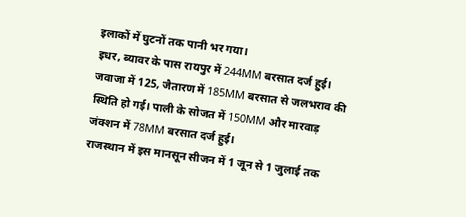इलाकों में घुटनों तक पानी भर गया।
इधर, ब्यावर के पास रायपुर में 244MM बरसात दर्ज हुई। जवाजा में 125, जैतारण में 185MM बरसात से जलभराव की स्थिति हो गई। पाली के सोजत में 150MM और मारवाड़ जंक्शन में 78MM बरसात दर्ज हुई।
राजस्थान में इस मानसून सीजन में 1 जून से 1 जुलाई तक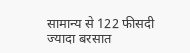सामान्य से 122 फीसदी ज्यादा बरसात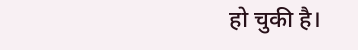हो चुकी है।